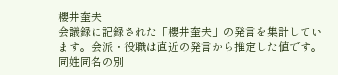櫻井奎夫
会議録に記録された「櫻井奎夫」の発言を集計しています。会派・役職は直近の発言から推定した値です。同姓同名の別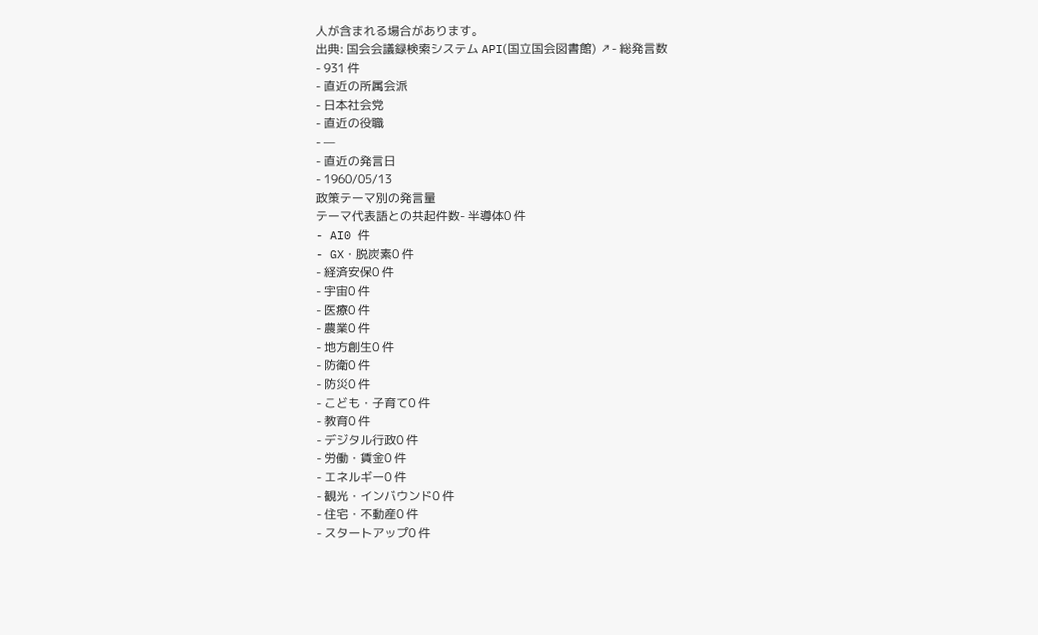人が含まれる場合があります。
出典: 国会会議録検索システム API(国立国会図書館) ↗- 総発言数
- 931 件
- 直近の所属会派
- 日本社会党
- 直近の役職
- —
- 直近の発言日
- 1960/05/13
政策テーマ別の発言量
テーマ代表語との共起件数- 半導体0 件
- AI0 件
- GX・脱炭素0 件
- 経済安保0 件
- 宇宙0 件
- 医療0 件
- 農業0 件
- 地方創生0 件
- 防衛0 件
- 防災0 件
- こども・子育て0 件
- 教育0 件
- デジタル行政0 件
- 労働・賃金0 件
- エネルギー0 件
- 観光・インバウンド0 件
- 住宅・不動産0 件
- スタートアップ0 件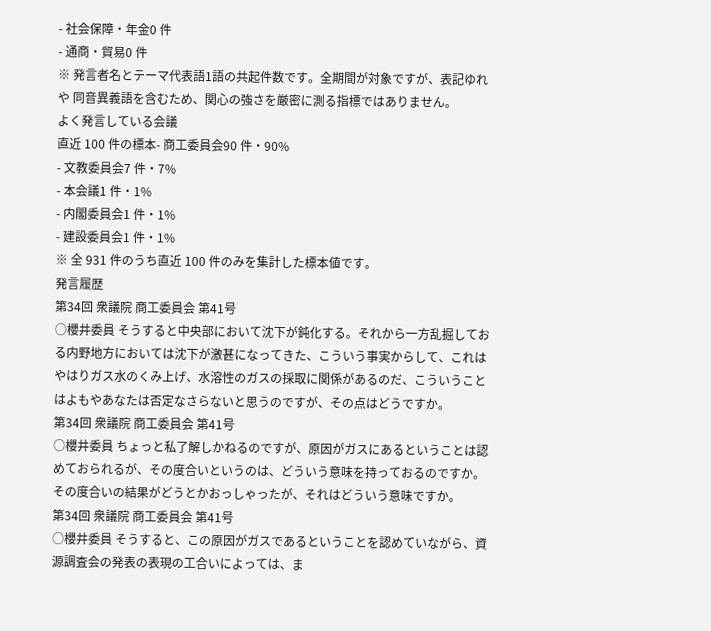- 社会保障・年金0 件
- 通商・貿易0 件
※ 発言者名とテーマ代表語1語の共起件数です。全期間が対象ですが、表記ゆれや 同音異義語を含むため、関心の強さを厳密に測る指標ではありません。
よく発言している会議
直近 100 件の標本- 商工委員会90 件・90%
- 文教委員会7 件・7%
- 本会議1 件・1%
- 内閣委員会1 件・1%
- 建設委員会1 件・1%
※ 全 931 件のうち直近 100 件のみを集計した標本値です。
発言履歴
第34回 衆議院 商工委員会 第41号
○櫻井委員 そうすると中央部において沈下が鈍化する。それから一方乱掘しておる内野地方においては沈下が激甚になってきた、こういう事実からして、これはやはりガス水のくみ上げ、水溶性のガスの採取に関係があるのだ、こういうことはよもやあなたは否定なさらないと思うのですが、その点はどうですか。
第34回 衆議院 商工委員会 第41号
○櫻井委員 ちょっと私了解しかねるのですが、原因がガスにあるということは認めておられるが、その度合いというのは、どういう意味を持っておるのですか。その度合いの結果がどうとかおっしゃったが、それはどういう意味ですか。
第34回 衆議院 商工委員会 第41号
○櫻井委員 そうすると、この原因がガスであるということを認めていながら、資源調査会の発表の表現の工合いによっては、ま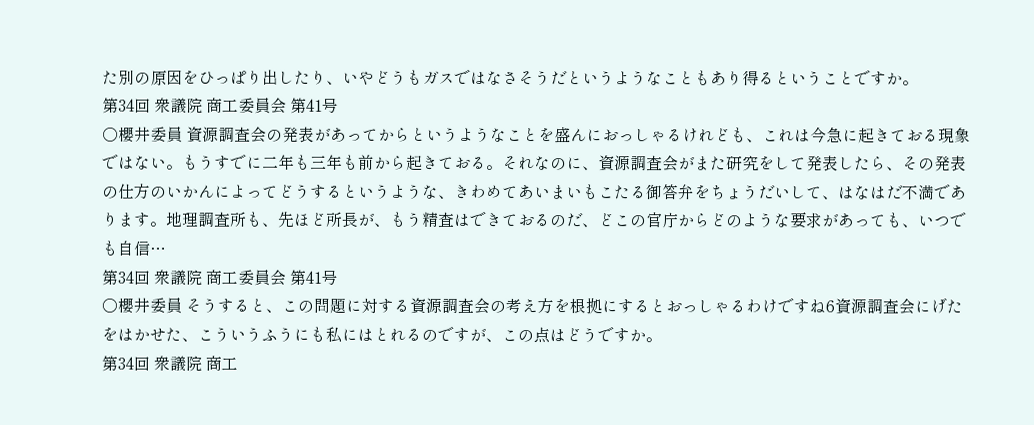た別の原因をひっぱり出したり、いやどうもガスではなさそうだというようなこともあり得るということですか。
第34回 衆議院 商工委員会 第41号
○櫻井委員 資源調査会の発表があってからというようなことを盛んにおっしゃるけれども、これは今急に起きておる現象ではない。もうすでに二年も三年も前から起きておる。それなのに、資源調査会がまた研究をして発表したら、その発表の仕方のいかんによってどうするというような、きわめてあいまいもこたる御答弁をちょうだいして、はなはだ不満であります。地理調査所も、先ほど所長が、もう精査はできておるのだ、どこの官庁からどのような要求があっても、いつでも自信…
第34回 衆議院 商工委員会 第41号
○櫻井委員 そうすると、この問題に対する資源調査会の考え方を根拠にするとおっしゃるわけですね6資源調査会にげたをはかせた、こういうふうにも私にはとれるのですが、この点はどうですか。
第34回 衆議院 商工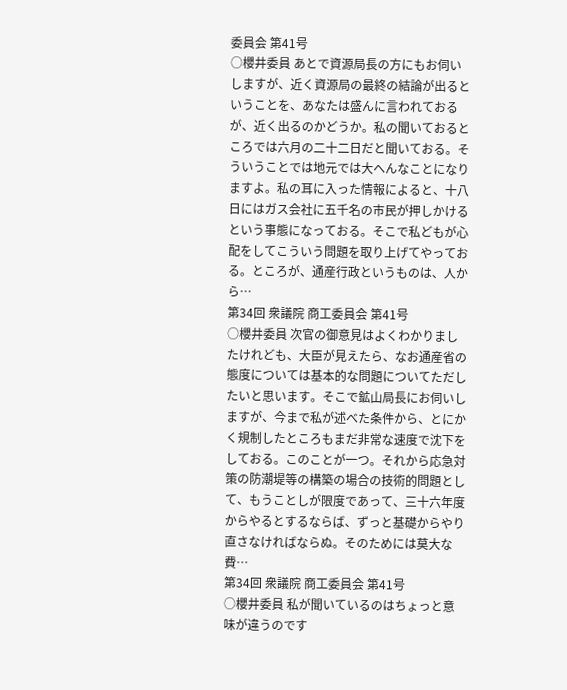委員会 第41号
○櫻井委員 あとで資源局長の方にもお伺いしますが、近く資源局の最終の結論が出るということを、あなたは盛んに言われておるが、近く出るのかどうか。私の聞いておるところでは六月の二十二日だと聞いておる。そういうことでは地元では大へんなことになりますよ。私の耳に入った情報によると、十八日にはガス会社に五千名の市民が押しかけるという事態になっておる。そこで私どもが心配をしてこういう問題を取り上げてやっておる。ところが、通産行政というものは、人から…
第34回 衆議院 商工委員会 第41号
○櫻井委員 次官の御意見はよくわかりましたけれども、大臣が見えたら、なお通産省の態度については基本的な問題についてただしたいと思います。そこで鉱山局長にお伺いしますが、今まで私が述べた条件から、とにかく規制したところもまだ非常な速度で沈下をしておる。このことが一つ。それから応急対策の防潮堤等の構築の場合の技術的問題として、もうことしが限度であって、三十六年度からやるとするならば、ずっと基礎からやり直さなければならぬ。そのためには莫大な費…
第34回 衆議院 商工委員会 第41号
○櫻井委員 私が聞いているのはちょっと意味が違うのです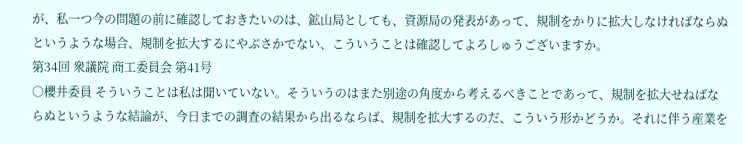が、私一つ今の問題の前に確認しておきたいのは、鉱山局としても、資源局の発表があって、規制をかりに拡大しなければならぬというような場合、規制を拡大するにやぶさかでない、こういうことは確認してよろしゅうございますか。
第34回 衆議院 商工委員会 第41号
○櫻井委員 そういうことは私は聞いていない。そういうのはまた別途の角度から考えるべきことであって、規制を拡大せねばならぬというような結論が、今日までの調査の結果から出るならば、規制を拡大するのだ、こういう形かどうか。それに伴う産業を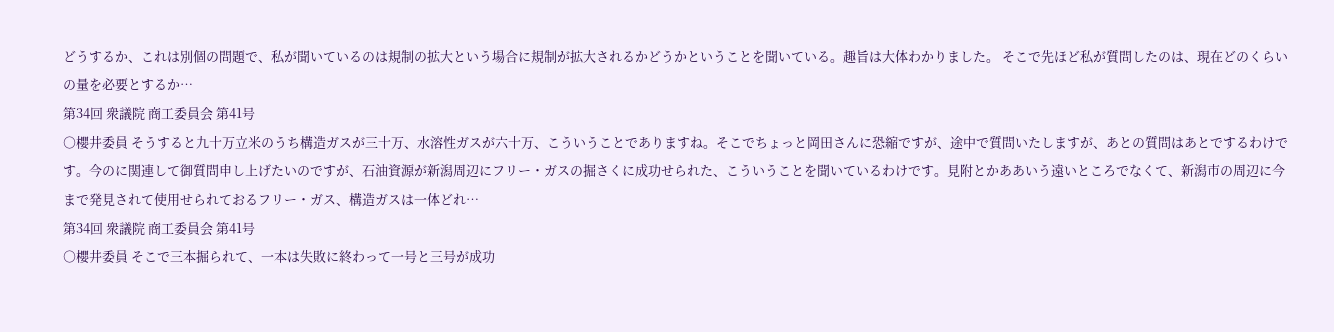どうするか、これは別個の問題で、私が聞いているのは規制の拡大という場合に規制が拡大されるかどうかということを聞いている。趣旨は大体わかりました。 そこで先ほど私が質問したのは、現在どのくらいの量を必要とするか…
第34回 衆議院 商工委員会 第41号
○櫻井委員 そうすると九十万立米のうち構造ガスが三十万、水溶性ガスが六十万、こういうことでありますね。そこでちょっと岡田さんに恐縮ですが、途中で質問いたしますが、あとの質問はあとでするわけです。今のに関連して御質問申し上げたいのですが、石油資源が新潟周辺にフリー・ガスの掘さくに成功せられた、こういうことを聞いているわけです。見附とかああいう遠いところでなくて、新潟市の周辺に今まで発見されて使用せられておるフリー・ガス、構造ガスは一体どれ…
第34回 衆議院 商工委員会 第41号
○櫻井委員 そこで三本掘られて、一本は失敗に終わって一号と三号が成功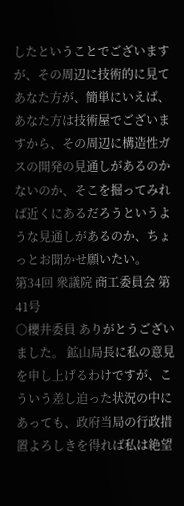したということでございますが、その周辺に技術的に見てあなた方が、簡単にいえば、あなた方は技術屋でございますから、その周辺に構造性ガスの開発の見通しがあるのかないのか、そこを掘ってみれば近くにあるだろうというような見通しがあるのか、ちょっとお聞かせ願いたい。
第34回 衆議院 商工委員会 第41号
○櫻井委員 ありがとうございました。 鉱山局長に私の意見を申し上げるわけですが、こういう差し迫った状況の中にあっても、政府当局の行政措置よろしきを得れば私は絶望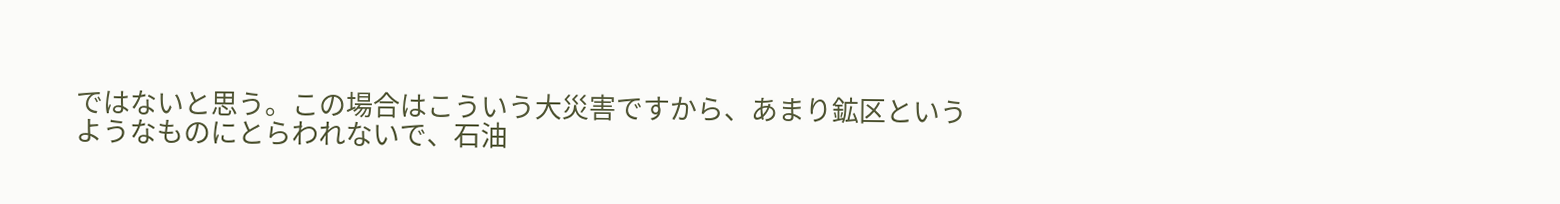ではないと思う。この場合はこういう大災害ですから、あまり鉱区というようなものにとらわれないで、石油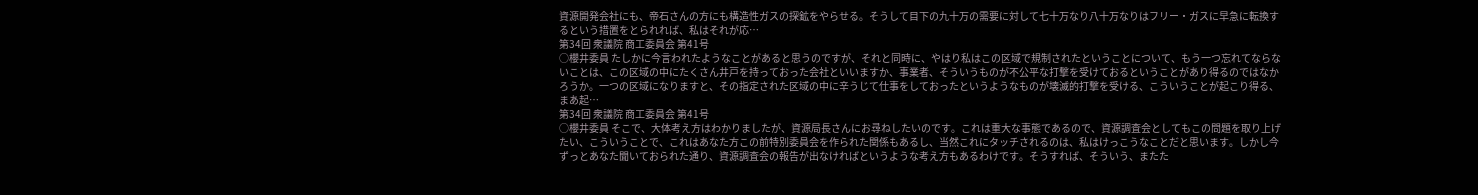資源開発会社にも、帝石さんの方にも構造性ガスの探鉱をやらせる。そうして目下の九十万の需要に対して七十万なり八十万なりはフリー・ガスに早急に転換するという措置をとられれば、私はそれが応…
第34回 衆議院 商工委員会 第41号
○櫻井委員 たしかに今言われたようなことがあると思うのですが、それと同時に、やはり私はこの区域で規制されたということについて、もう一つ忘れてならないことは、この区域の中にたくさん井戸を持っておった会社といいますか、事業者、そういうものが不公平な打撃を受けておるということがあり得るのではなかろうか。一つの区域になりますと、その指定された区域の中に辛うじて仕事をしておったというようなものが壊滅的打撃を受ける、こういうことが起こり得る、まあ起…
第34回 衆議院 商工委員会 第41号
○櫻井委員 そこで、大体考え方はわかりましたが、資源局長さんにお尋ねしたいのです。これは重大な事態であるので、資源調査会としてもこの問題を取り上げたい、こういうことで、これはあなた方この前特別委員会を作られた関係もあるし、当然これにタッチされるのは、私はけっこうなことだと思います。しかし今ずっとあなた聞いておられた通り、資源調査会の報告が出なければというような考え方もあるわけです。そうすれば、そういう、またた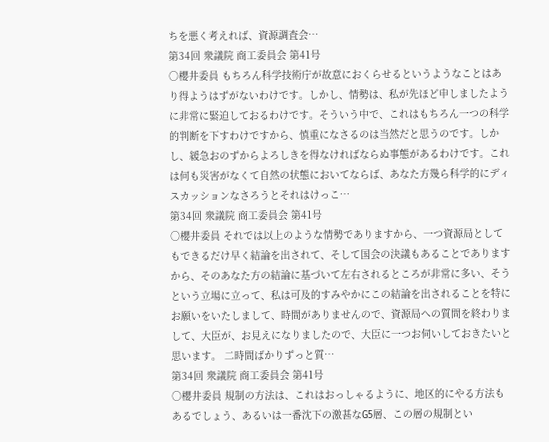ちを悪く考えれば、資源調査会…
第34回 衆議院 商工委員会 第41号
○櫻井委員 もちろん科学技術庁が故意におくらせるというようなことはあり得ようはずがないわけです。しかし、情勢は、私が先ほど申しましたように非常に緊迫しておるわけです。そういう中で、これはもちろん一つの科学的判断を下すわけですから、慎重になさるのは当然だと思うのです。しかし、緩急おのずからよろしきを得なければならぬ事態があるわけです。これは何も災害がなくて自然の状態においてならば、あなた方幾ら科学的にディスカッションなさろうとそれはけっこ…
第34回 衆議院 商工委員会 第41号
○櫻井委員 それでは以上のような情勢でありますから、一つ資源局としてもできるだけ早く結論を出されて、そして国会の決議もあることでありますから、そのあなた方の結論に基づいて左右されるところが非常に多い、そうという立場に立って、私は可及的すみやかにこの結論を出されることを特にお願いをいたしまして、時間がありませんので、資源局への質問を終わりまして、大臣が、お見えになりましたので、大臣に一つお伺いしておきたいと思います。 二時間ばかりずっと質…
第34回 衆議院 商工委員会 第41号
○櫻井委員 規制の方法は、これはおっしゃるように、地区的にやる方法もあるでしょう、あるいは一番沈下の激甚なG5層、この層の規制とい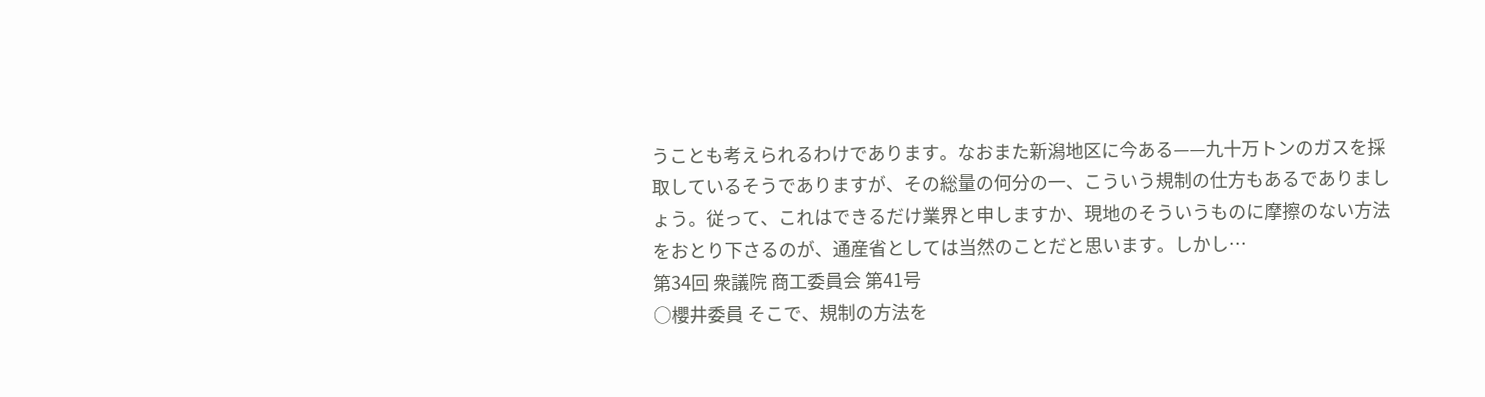うことも考えられるわけであります。なおまた新潟地区に今ある——九十万トンのガスを採取しているそうでありますが、その総量の何分の一、こういう規制の仕方もあるでありましょう。従って、これはできるだけ業界と申しますか、現地のそういうものに摩擦のない方法をおとり下さるのが、通産省としては当然のことだと思います。しかし…
第34回 衆議院 商工委員会 第41号
○櫻井委員 そこで、規制の方法を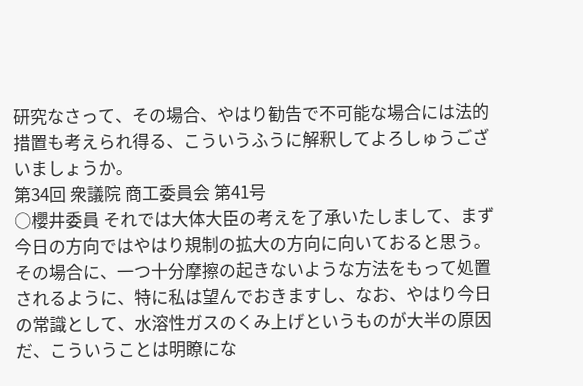研究なさって、その場合、やはり勧告で不可能な場合には法的措置も考えられ得る、こういうふうに解釈してよろしゅうございましょうか。
第34回 衆議院 商工委員会 第41号
○櫻井委員 それでは大体大臣の考えを了承いたしまして、まず今日の方向ではやはり規制の拡大の方向に向いておると思う。その場合に、一つ十分摩擦の起きないような方法をもって処置されるように、特に私は望んでおきますし、なお、やはり今日の常識として、水溶性ガスのくみ上げというものが大半の原因だ、こういうことは明瞭にな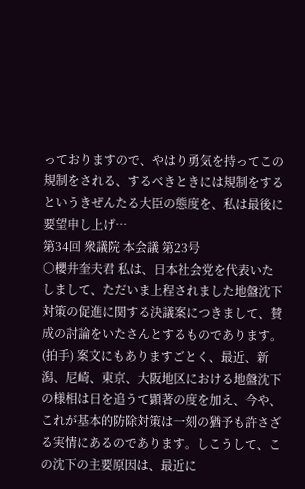っておりますので、やはり勇気を持ってこの規制をされる、するべきときには規制をするというきぜんたる大臣の態度を、私は最後に要望申し上げ…
第34回 衆議院 本会議 第23号
○櫻井奎夫君 私は、日本社会党を代表いたしまして、ただいま上程されました地盤沈下対策の促進に関する決議案につきまして、賛成の討論をいたさんとするものであります。(拍手) 案文にもありますごとく、最近、新潟、尼崎、東京、大阪地区における地盤沈下の様相は日を追うて顕著の度を加え、今や、これが基本的防除対策は一刻の猶予も許さざる実情にあるのであります。しこうして、この沈下の主要原因は、最近に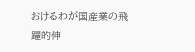おけるわが国産業の飛躍的伸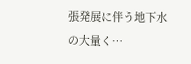張発展に伴う地下水の大量く…